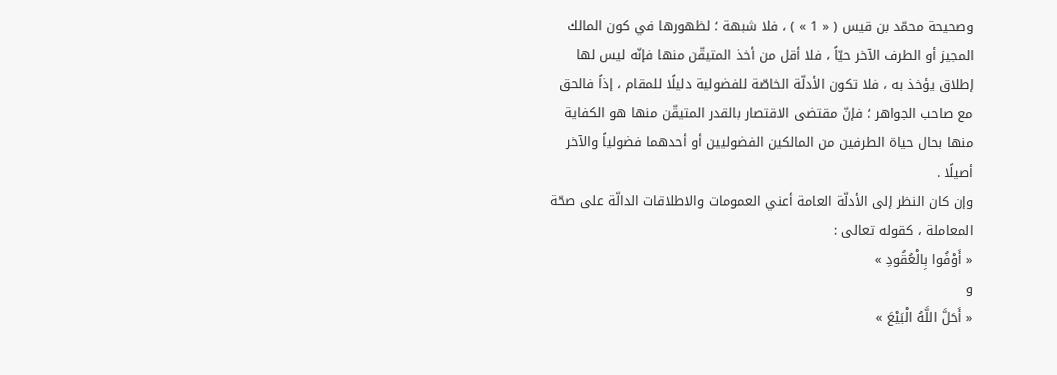وصحيحة محمّد بن قيس ( « 1 » ) ، فلا شبهة ؛ لظهورها في كون المالك المجيز أو الطرف الآخر حيّاً ، فلا أقل من أخذ المتيقّن منها فإنّه ليس لها إطلاق يؤخذ به ، فلا تكون الأدلّة الخاصّة للفضولية دليلًا للمقام ، إذاً فالحق مع صاحب الجواهر ؛ فإنّ مقتضى الاقتصار بالقدر المتيقّن منها هو الكفاية منها بحال حياة الطرفين من المالكين الفضوليين أو أحدهما فضولياً والآخر أصيلًا .
وإن كان النظر إلى الأدلّة العامة أعني العمومات والاطلاقات الدالّة على صحّة المعاملة ، كقوله تعالى :
« أَوْفُوا بِالْعُقُودِ »
و
« أَحَلَّ اللَّهُ الْبَيْعَ »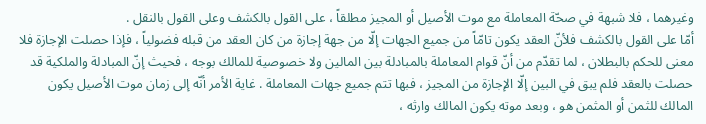وغيرهما ، فلا شبهة في صحّة المعاملة مع موت الأصيل أو المجيز مطلقاً ، على القول بالكشف وعلى القول بالنقل .
أمّا على القول بالكشف فلأنّ العقد يكون تامّاً من جميع الجهات إلّا من جهة إجازة من كان العقد من قبله فضولياً ، فإذا حصلت الإجازة فلا معنى للحكم بالبطلان ، لما تقدّم من أنّ قوام المعاملة بالمبادلة بين المالين ولا خصوصية للمالك بوجه ، فحيث إنّ المبادلة والملكية قد حصلت بالعقد فلم يبق في البين إلّا الإجازة من المجيز ، فبها تتم جميع جهات المعاملة . غاية الأمر أنّه إلى زمان موت الأصيل يكون المالك للثمن أو المثمن هو ، وبعد موته يكون المالك وارثه ،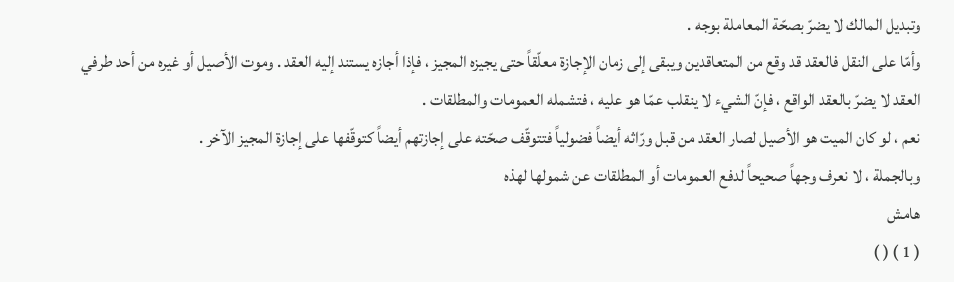وتبديل المالك لا يضرّ بصحّة المعاملة بوجه .
وأمّا على النقل فالعقد قد وقع من المتعاقدين ويبقى إلى زمان الإجازة معلّقاً حتى يجيزه المجيز ، فإذا أجازه يستند إليه العقد . وموت الأصيل أو غيره من أحد طرفي العقد لا يضرّ بالعقد الواقع ، فإنّ الشيء لا ينقلب عمّا هو عليه ، فتشمله العمومات والمطلقات .
نعم ، لو كان الميت هو الأصيل لصار العقد من قبل ورّاثه أيضاً فضولياً فتتوقّف صحّته على إجازتهم أيضاً كتوقّفها على إجازة المجيز الآخر .
وبالجملة ، لا نعرف وجهاً صحيحاً لدفع العمومات أو المطلقات عن شمولها لهذه
هامش
( 1 ) ( )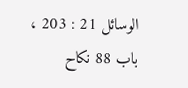الوسائل 21 : 203 ، باب 88 نكاح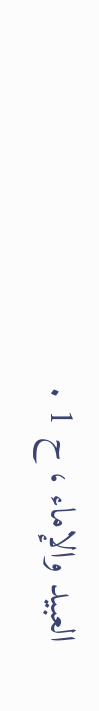العبيد والإماء ، ح 1 .